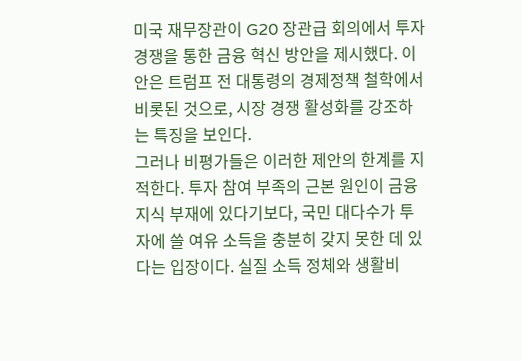미국 재무장관이 G20 장관급 회의에서 투자 경쟁을 통한 금융 혁신 방안을 제시했다. 이 안은 트럼프 전 대통령의 경제정책 철학에서 비롯된 것으로, 시장 경쟁 활성화를 강조하는 특징을 보인다.
그러나 비평가들은 이러한 제안의 한계를 지적한다. 투자 참여 부족의 근본 원인이 금융 지식 부재에 있다기보다, 국민 대다수가 투자에 쓸 여유 소득을 충분히 갖지 못한 데 있다는 입장이다. 실질 소득 정체와 생활비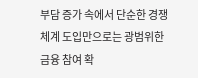부담 증가 속에서 단순한 경쟁 체계 도입만으로는 광범위한 금융 참여 확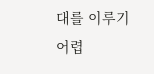대를 이루기 어렵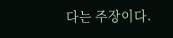다는 주장이다.